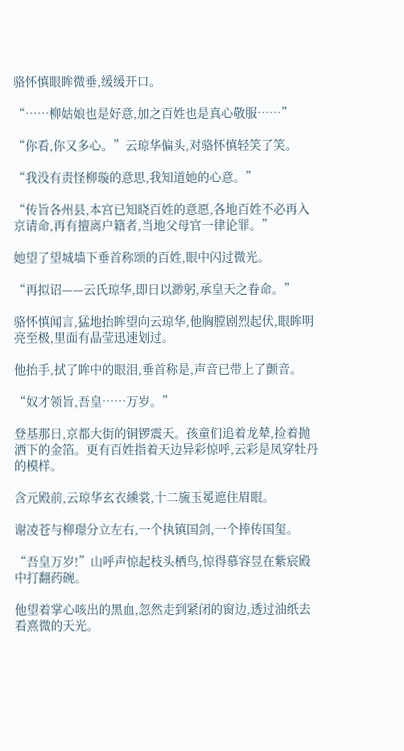骆怀慎眼眸微垂,缓缓开口。

“……柳姑娘也是好意,加之百姓也是真心敬服……”

“你看,你又多心。”云琼华偏头,对骆怀慎轻笑了笑。

“我没有责怪柳璇的意思,我知道她的心意。”

“传旨各州县,本宫已知晓百姓的意愿,各地百姓不必再入京请命,再有擅离户籍者,当地父母官一律论罪。”

她望了望城墙下垂首称颂的百姓,眼中闪过微光。

“再拟诏——云氏琼华,即日以渺躬,承皇天之眷命。”

骆怀慎闻言,猛地抬眸望向云琼华,他胸膛剧烈起伏,眼眸明亮至极,里面有晶莹迅速划过。

他抬手,拭了眸中的眼泪,垂首称是,声音已带上了颤音。

“奴才领旨,吾皇……万岁。”

登基那日,京都大街的铜锣震天。孩童们追着龙辇,捡着抛洒下的金箔。更有百姓指着天边异彩惊呼,云彩是凤穿牡丹的模样。

含元殿前,云琼华玄衣纁裳,十二旒玉冕遮住眉眼。

谢凌苍与柳璟分立左右,一个执镇国剑,一个捧传国玺。

“吾皇万岁!”山呼声惊起枝头栖鸟,惊得慕容昱在紫宸殿中打翻药碗。

他望着掌心咳出的黑血,忽然走到紧闭的窗边,透过油纸去看熹微的天光。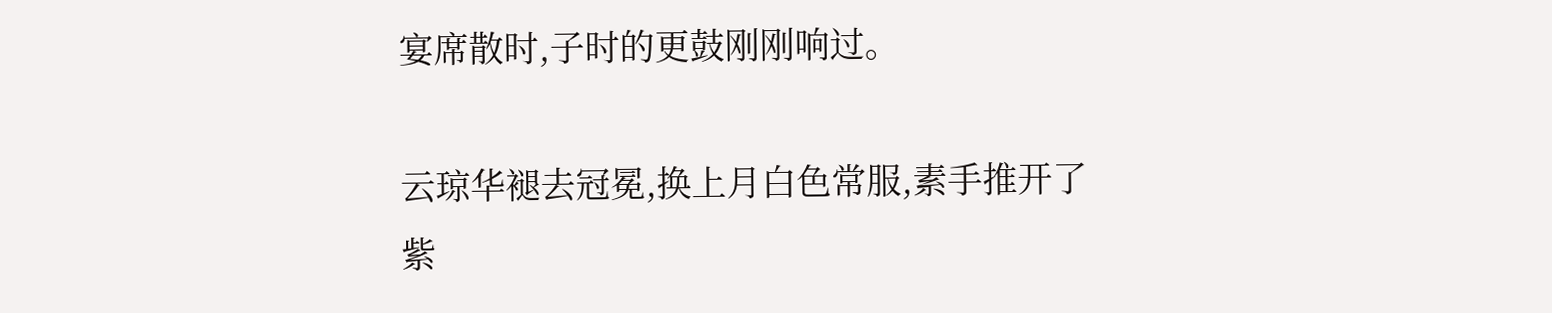宴席散时,子时的更鼓刚刚响过。

云琼华褪去冠冕,换上月白色常服,素手推开了紫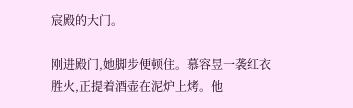宸殿的大门。

刚进殿门,她脚步便顿住。慕容昱一袭红衣胜火,正提着酒壶在泥炉上烤。他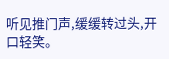听见推门声,缓缓转过头,开口轻笑。